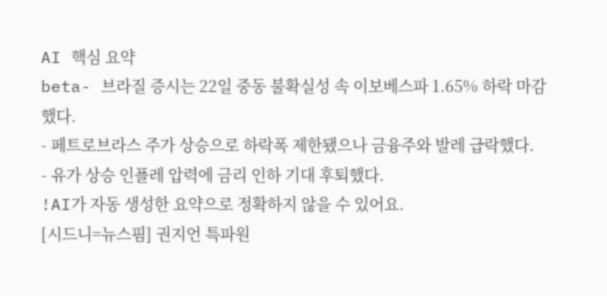AI 핵심 요약
beta- 브라질 증시는 22일 중동 불확실성 속 이보베스파 1.65% 하락 마감했다.
- 페트로브라스 주가 상승으로 하락폭 제한됐으나 금융주와 발레 급락했다.
- 유가 상승 인플레 압력에 금리 인하 기대 후퇴했다.
!AI가 자동 생성한 요약으로 정확하지 않을 수 있어요.
[시드니=뉴스핌] 권지언 특파원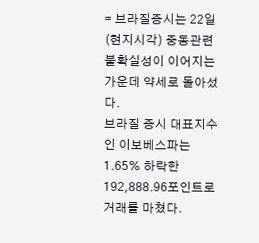= 브라질증시는 22일(현지시각) 중동관련 불확실성이 이어지는 가운데 약세로 돌아섰다.
브라질 증시 대표지수인 이보베스파는 1.65% 하락한 192,888.96포인트로 거래를 마쳤다.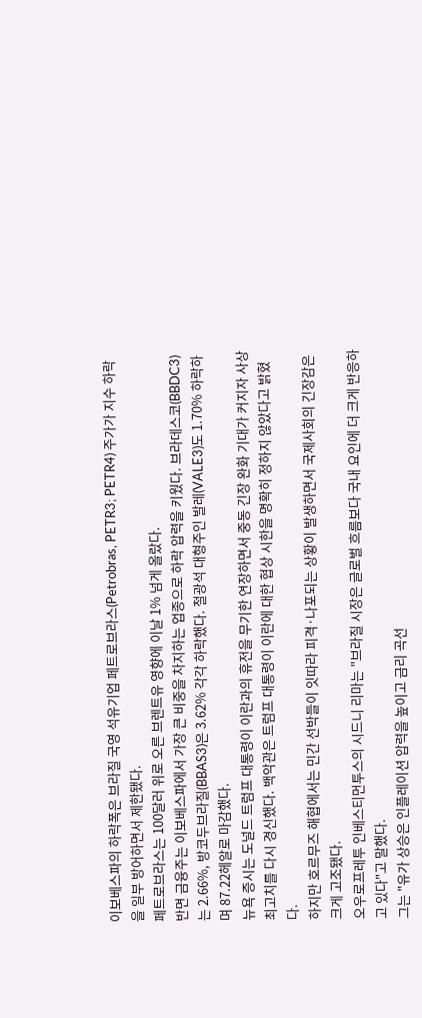이보베스파의 하락폭은 브라질 국영 석유기업 페트로브라스(Petrobras, PETR3; PETR4) 주가가 지수 하락을 일부 방어하면서 제한됐다.
페트로브라스는 100달러 위로 오른 브렌트유 영향에 이날 1% 넘게 올랐다.
반면 금융주는 이보베스파에서 가장 큰 비중을 차지하는 업종으로 하락 압력을 키웠다. 브라데스코(BBDC3)는 2.66%, 방코두브라질(BBAS3)은 3.62% 각각 하락했다. 철광석 대형주인 발레(VALE3)도 1.70% 하락하며 87.22헤알로 마감했다.
뉴욕 증시는 도널드 트럼프 대통령이 이란과의 휴전을 무기한 연장하면서 중동 긴장 완화 기대가 커지자 사상 최고치를 다시 경신했다. 백악관은 트럼프 대통령이 이란에 대한 협상 시한을 명확히 정하지 않았다고 밝혔다.
하지만 호르무즈 해협에서는 민간 선박들이 잇따라 피격·나포되는 상황이 발생하면서 국제사회의 긴장감은 크게 고조됐다.
오우로프레투 인베스티먼투스의 시드니 리마는 "브라질 시장은 글로벌 흐름보다 국내 요인에 더 크게 반응하고 있다"고 말했다.
그는 "유가 상승은 인플레이션 압력을 높이고 금리 곡선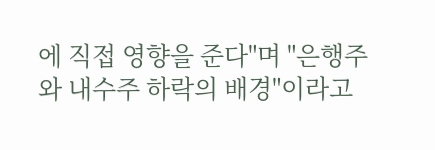에 직접 영향을 준다"며 "은행주와 내수주 하락의 배경"이라고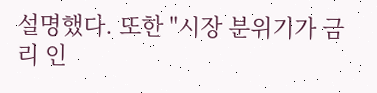설명했다. 또한 "시장 분위기가 금리 인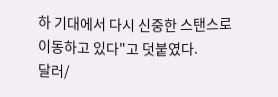하 기대에서 다시 신중한 스탠스로 이동하고 있다"고 덧붙였다.
달러/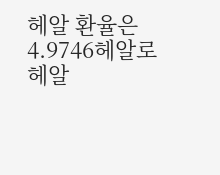헤알 환율은 4.9746헤알로 헤알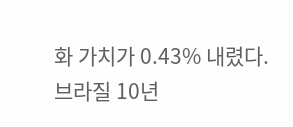화 가치가 0.43% 내렸다.
브라질 10년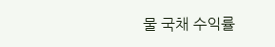물 국채 수익률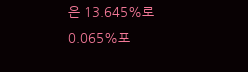은 13.645%로 0.065%포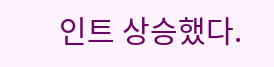인트 상승했다.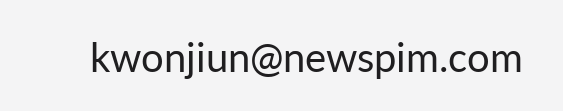kwonjiun@newspim.com